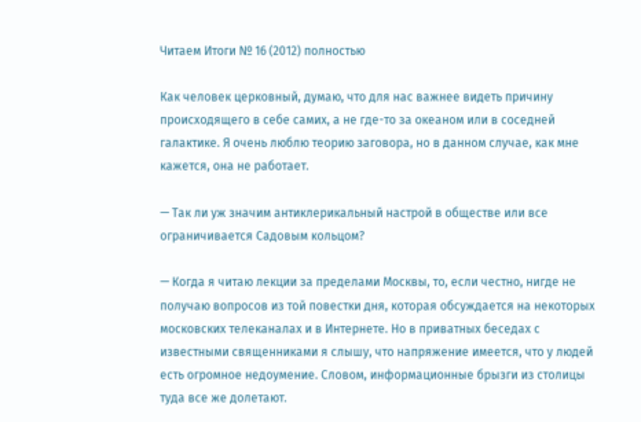Читаем Итоги № 16 (2012) полностью

Как человек церковный, думаю, что для нас важнее видеть причину происходящего в себе самих, а не где-то за океаном или в соседней галактике. Я очень люблю теорию заговора, но в данном случае, как мне кажется, она не работает.

— Так ли уж значим антиклерикальный настрой в обществе или все ограничивается Садовым кольцом?

— Когда я читаю лекции за пределами Москвы, то, если честно, нигде не получаю вопросов из той повестки дня, которая обсуждается на некоторых московских телеканалах и в Интернете. Но в приватных беседах с известными священниками я слышу, что напряжение имеется, что у людей есть огромное недоумение. Словом, информационные брызги из столицы туда все же долетают.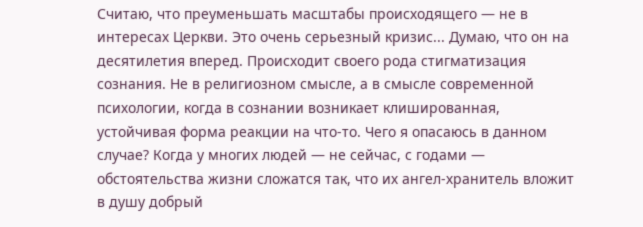Считаю, что преуменьшать масштабы происходящего — не в интересах Церкви. Это очень серьезный кризис... Думаю, что он на десятилетия вперед. Происходит своего рода стигматизация сознания. Не в религиозном смысле, а в смысле современной психологии, когда в сознании возникает клишированная, устойчивая форма реакции на что-то. Чего я опасаюсь в данном случае? Когда у многих людей — не сейчас, с годами — обстоятельства жизни сложатся так, что их ангел-хранитель вложит в душу добрый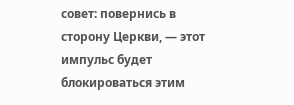совет: повернись в сторону Церкви, — этот импульс будет блокироваться этим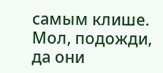самым клише. Мол, подожди, да они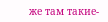же там такие-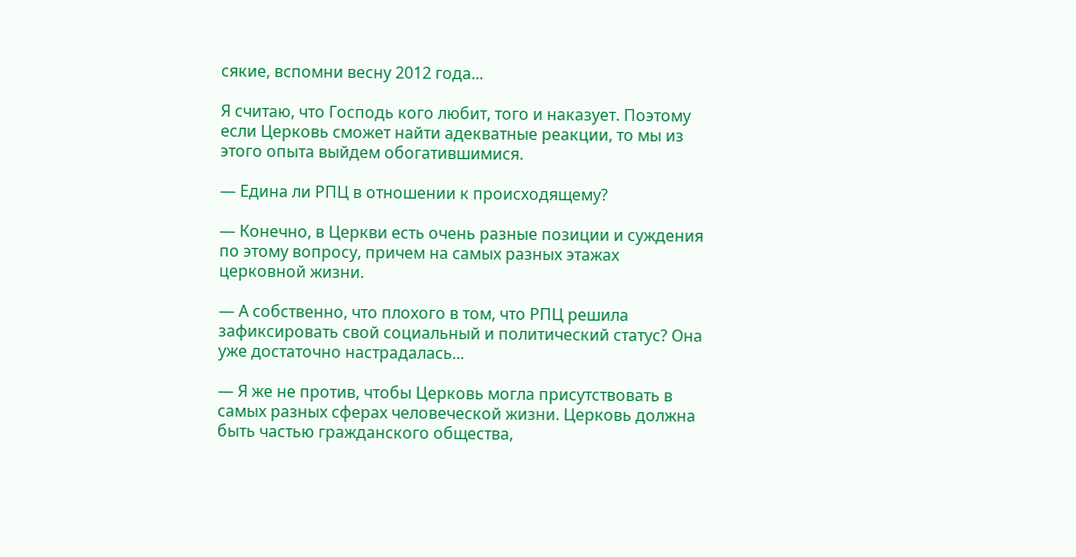сякие, вспомни весну 2012 года...

Я считаю, что Господь кого любит, того и наказует. Поэтому если Церковь сможет найти адекватные реакции, то мы из этого опыта выйдем обогатившимися.

— Едина ли РПЦ в отношении к происходящему?

— Конечно, в Церкви есть очень разные позиции и суждения по этому вопросу, причем на самых разных этажах церковной жизни.

— А собственно, что плохого в том, что РПЦ решила зафиксировать свой социальный и политический статус? Она уже достаточно настрадалась...

— Я же не против, чтобы Церковь могла присутствовать в самых разных сферах человеческой жизни. Церковь должна быть частью гражданского общества,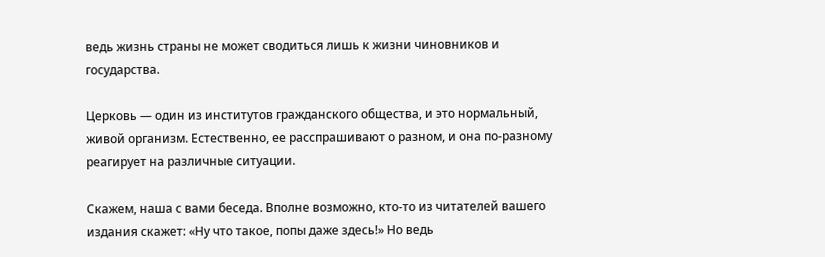ведь жизнь страны не может сводиться лишь к жизни чиновников и государства.

Церковь — один из институтов гражданского общества, и это нормальный, живой организм. Естественно, ее расспрашивают о разном, и она по-разному реагирует на различные ситуации.

Скажем, наша с вами беседа. Вполне возможно, кто-то из читателей вашего издания скажет: «Ну что такое, попы даже здесь!» Но ведь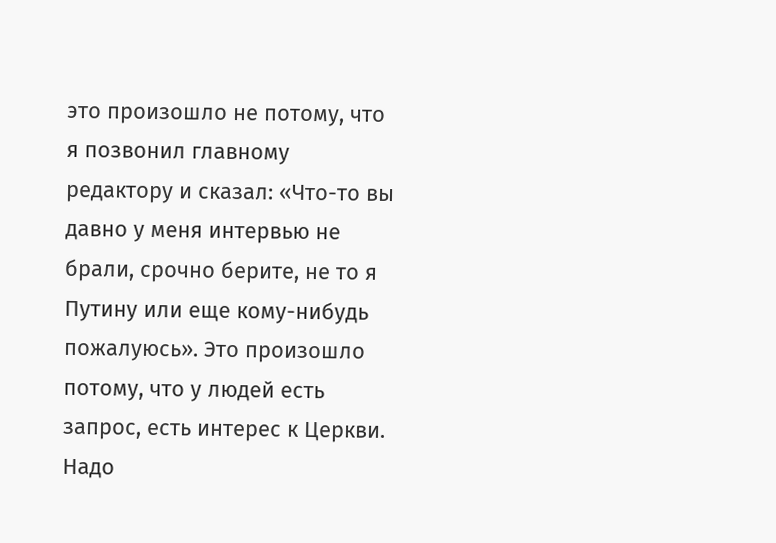это произошло не потому, что я позвонил главному редактору и сказал: «Что-то вы давно у меня интервью не брали, срочно берите, не то я Путину или еще кому-нибудь пожалуюсь». Это произошло потому, что у людей есть запрос, есть интерес к Церкви. Надо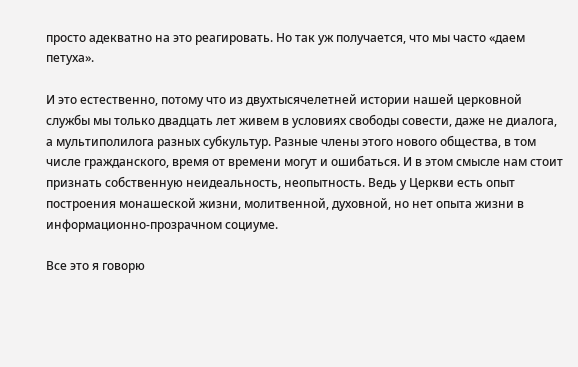просто адекватно на это реагировать. Но так уж получается, что мы часто «даем петуха».

И это естественно, потому что из двухтысячелетней истории нашей церковной службы мы только двадцать лет живем в условиях свободы совести, даже не диалога, а мультиполилога разных субкультур. Разные члены этого нового общества, в том числе гражданского, время от времени могут и ошибаться. И в этом смысле нам стоит признать собственную неидеальность, неопытность. Ведь у Церкви есть опыт построения монашеской жизни, молитвенной, духовной, но нет опыта жизни в информационно-прозрачном социуме.

Все это я говорю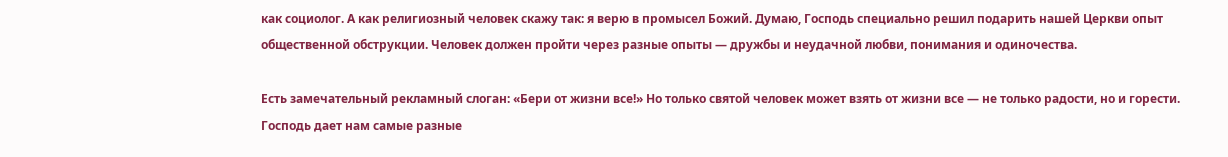как социолог. А как религиозный человек скажу так: я верю в промысел Божий. Думаю, Господь специально решил подарить нашей Церкви опыт общественной обструкции. Человек должен пройти через разные опыты — дружбы и неудачной любви, понимания и одиночества.

Есть замечательный рекламный слоган: «Бери от жизни все!» Но только святой человек может взять от жизни все — не только радости, но и горести. Господь дает нам самые разные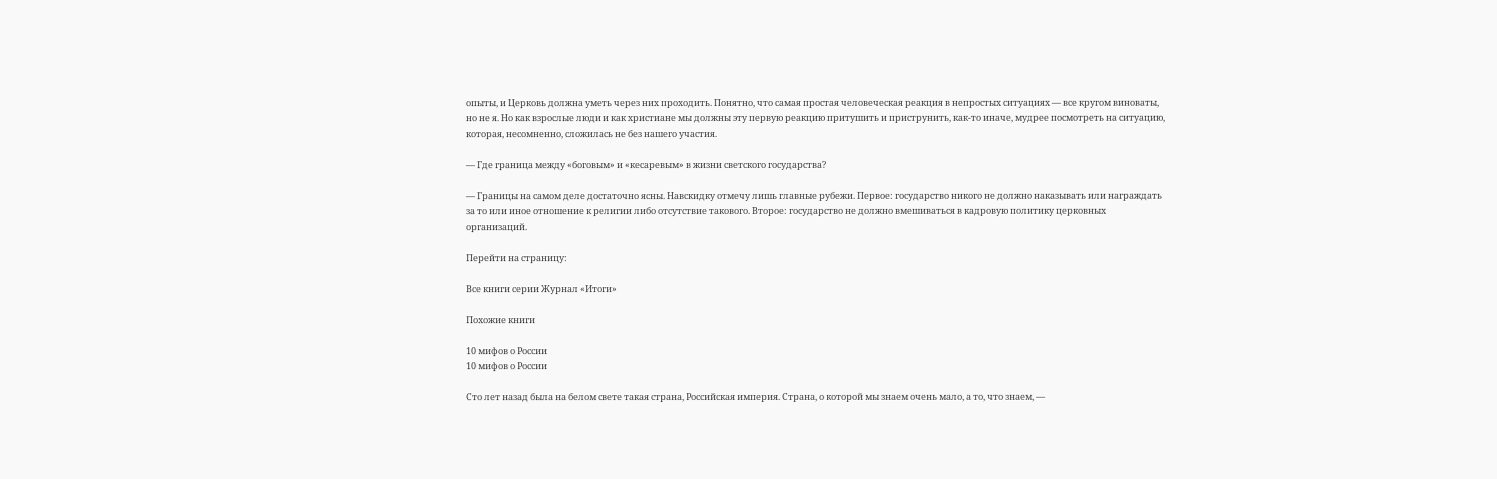опыты, и Церковь должна уметь через них проходить. Понятно, что самая простая человеческая реакция в непростых ситуациях — все кругом виноваты, но не я. Но как взрослые люди и как христиане мы должны эту первую реакцию притушить и приструнить, как-то иначе, мудрее посмотреть на ситуацию, которая, несомненно, сложилась не без нашего участия.

— Где граница между «боговым» и «кесаревым» в жизни светского государства?

— Границы на самом деле достаточно ясны. Навскидку отмечу лишь главные рубежи. Первое: государство никого не должно наказывать или награждать за то или иное отношение к религии либо отсутствие такового. Второе: государство не должно вмешиваться в кадровую политику церковных организаций.

Перейти на страницу:

Все книги серии Журнал «Итоги»

Похожие книги

10 мифов о России
10 мифов о России

Сто лет назад была на белом свете такая страна, Российская империя. Страна, о которой мы знаем очень мало, а то, что знаем, —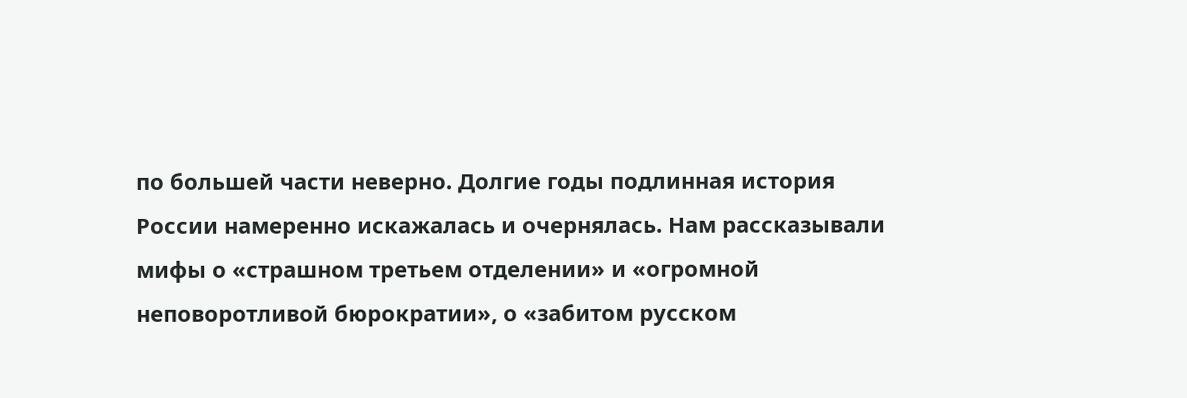по большей части неверно. Долгие годы подлинная история России намеренно искажалась и очернялась. Нам рассказывали мифы о «страшном третьем отделении» и «огромной неповоротливой бюрократии», о «забитом русском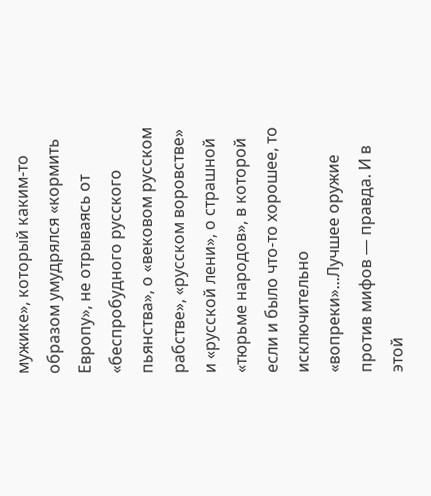мужике», который каким-то образом умудрялся «кормить Европу», не отрываясь от «беспробудного русского пьянства», о «вековом русском рабстве», «русском воровстве» и «русской лени», о страшной «тюрьме народов», в которой если и было что-то хорошее, то исключительно «вопреки»...Лучшее оружие против мифов — правда. И в этой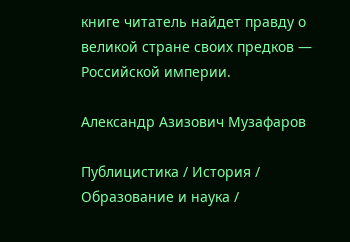книге читатель найдет правду о великой стране своих предков — Российской империи.

Александр Азизович Музафаров

Публицистика / История / Образование и наука /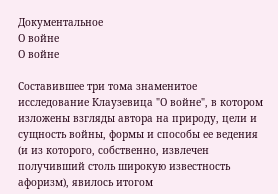Документальное
О войне
О войне

Составившее три тома знаменитое исследование Клаузевица "О войне", в котором изложены взгляды автора на природу, цели и сущность войны, формы и способы ее ведения (и из которого, собственно, извлечен получивший столь широкую известность афоризм), явилось итогом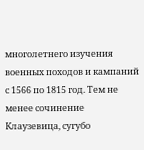многолетнего изучения военных походов и кампаний с 1566 по 1815 год. Тем не менее сочинение Клаузевица, сугубо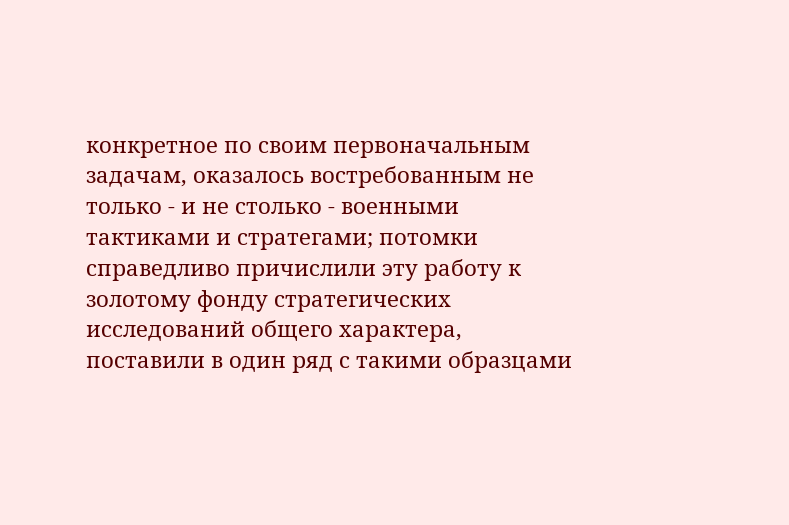конкретное по своим первоначальным задачам, оказалось востребованным не только - и не столько - военными тактиками и стратегами; потомки справедливо причислили эту работу к золотому фонду стратегических исследований общего характера, поставили в один ряд с такими образцами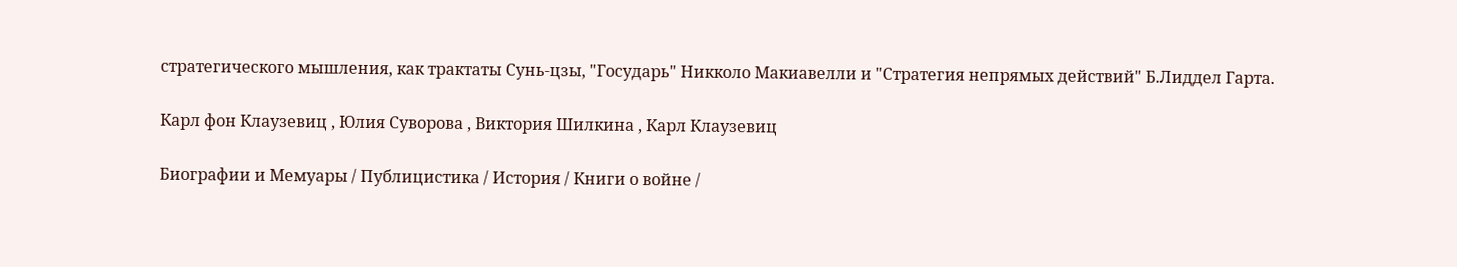стратегического мышления, как трактаты Сунь-цзы, "Государь" Никколо Макиавелли и "Стратегия непрямых действий" Б.Лиддел Гарта.

Карл фон Клаузевиц , Юлия Суворова , Виктория Шилкина , Карл Клаузевиц

Биографии и Мемуары / Публицистика / История / Книги о войне /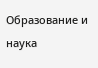Образование и наука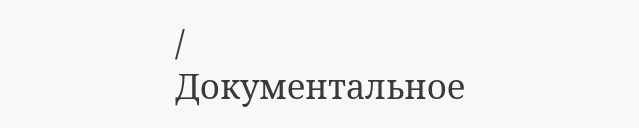/ Документальное